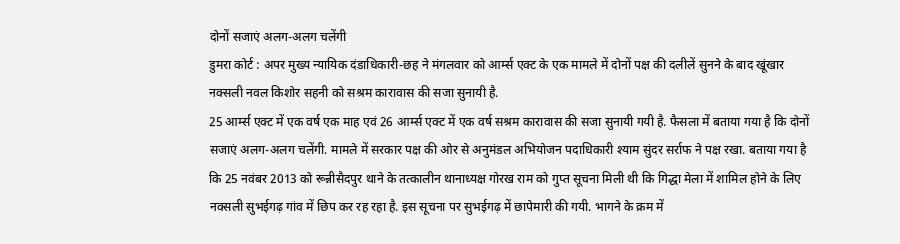दोनों सजाएं अलग-अलग चलेंगी
डुमरा कोर्ट : अपर मुख्य न्यायिक दंडाधिकारी-छह ने मंगलवार को आर्म्स एक्ट के एक मामले में दोनों पक्ष की दलीलें सुनने के बाद खूंखार नक्सली नवल किशोर सहनी को सश्रम कारावास की सजा सुनायी है.
25 आर्म्स एक्ट में एक वर्ष एक माह एवं 26 आर्म्स एक्ट में एक वर्ष सश्रम कारावास की सजा सुनायी गयी है. फैसला में बताया गया है कि दोनों सजाएं अलग-अलग चलेंगी. मामले में सरकार पक्ष की ओर से अनुमंडल अभियोजन पदाधिकारी श्याम सुंदर सर्राफ ने पक्ष रखा. बताया गया है कि 25 नवंबर 2013 को रून्नीसैदपुर थाने के तत्कालीन थानाध्यक्ष गोरख राम को गुप्त सूचना मिली थी कि गिद्धा मेला में शामिल होने के लिए नक्सली सुभईगढ़ गांव में छिप कर रह रहा है. इस सूचना पर सुभईगढ़ में छापेमारी की गयी. भागने के क्रम में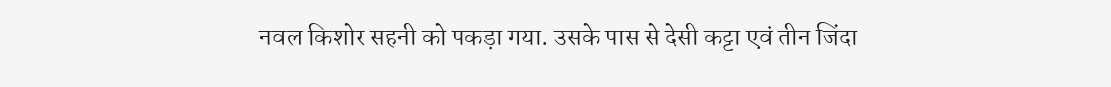नवल किशोर सहनी को पकड़ा गया. उसके पास से देसी कट्टा एवं तीन जिंदा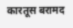कारतूस बरामद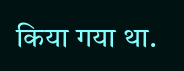किया गया था.